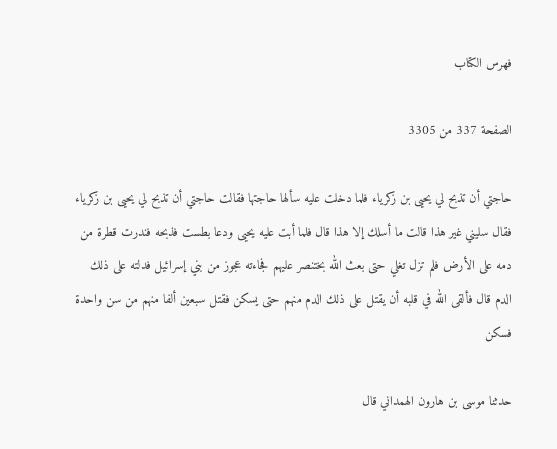فهرس الكتاب

الصفحة 337 من 3305

حاجتي أن تذبح لي يحيى بن زكرياء فلما دخلت عليه سألها حاجتها فقالت حاجتي أن تذبح لي يحيى بن زكرياء فقال سليني غير هذا قالت ما أسلك إلا هذا قال فلما أبت عليه يحيى ودعا بطست فذبحه فندرت قطرة من دمه على الأرض فلم تزل تغلي حتى بعث الله بختنصر عليهم فجاءته عجوز من بني إسرائيل فدلته على ذلك الدم قال فألقى الله في قلبه أن يقتل على ذلك الدم منهم حتى يسكن فقتل سبعين ألفا منهم من سن واحدة فسكن

حدثنا موسى بن هارون الهمداني قال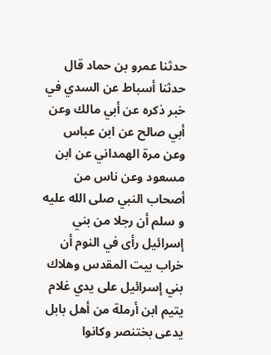حدثنا عمرو بن حماد قال حدثنا أسباط عن السدي في خبر ذكره عن أبي مالك وعن أبي صالح عن ابن عباس وعن مرة الهمداني عن ابن مسعود وعن ناس من أصحاب النبي صلى الله عليه و سلم أن رجلا من بني إسرائيل رأى في النوم أن خراب بيت المقدس وهلاك بني إسرائيل على يدي غلام يتيم ابن أرملة من أهل بابل يدعى بختنصر وكانوا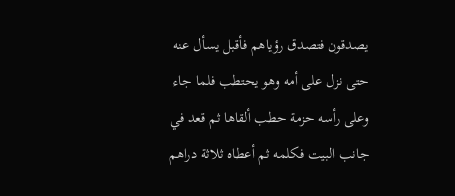يصدقون فتصدق رؤياهم فأقبل يسأل عنه حتى نزل على أمه وهو يحتطب فلما جاء وعلى رأسه حزمة حطب ألقاها ثم قعد في جانب البيت فكلمه ثم أعطاه ثلاثة دراهم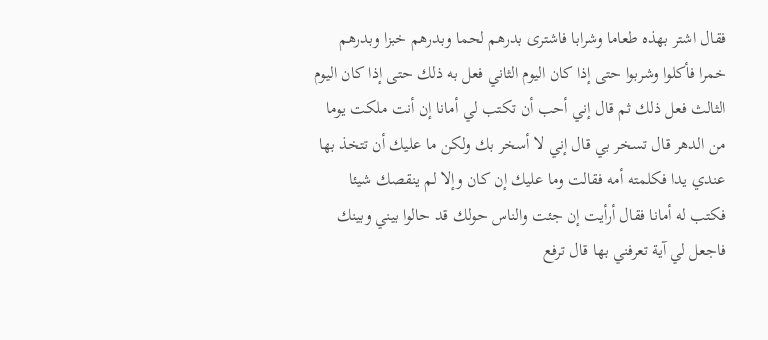فقال اشتر بهذه طعاما وشرابا فاشترى بدرهم لحما وبدرهم خبزا وبدرهم خمرا فأكلوا وشربوا حتى إذا كان اليوم الثاني فعل به ذلك حتى إذا كان اليوم الثالث فعل ذلك ثم قال إني أحب أن تكتب لي أمانا إن أنت ملكت يوما من الدهر قال تسخر بي قال إني لا أسخر بك ولكن ما عليك أن تتخذ بها عندي يدا فكلمته أمه فقالت وما عليك إن كان وإلا لم ينقصك شيئا فكتب له أمانا فقال أرأيت إن جئت والناس حولك قد حالوا بيني وبينك فاجعل لي آية تعرفني بها قال ترفع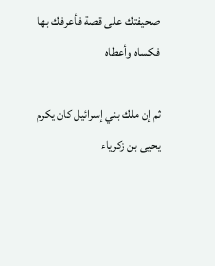صحيفتك على قصة فأعرفك بها فكساه وأعطاه

ثم إن ملك بني إسرائيل كان يكرم يحيى بن زكرياء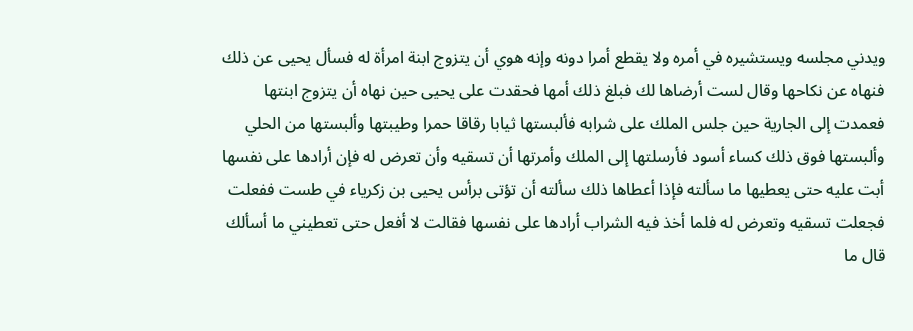ويدني مجلسه ويستشيره في أمره ولا يقطع أمرا دونه وإنه هوي أن يتزوج ابنة امرأة له فسأل يحيى عن ذلك فنهاه عن نكاحها وقال لست أرضاها لك فبلغ ذلك أمها فحقدت على يحيى حين نهاه أن يتزوج ابنتها فعمدت إلى الجارية حين جلس الملك على شرابه فألبستها ثيابا رقاقا حمرا وطيبتها وألبستها من الحلي وألبستها فوق ذلك كساء أسود فأرسلتها إلى الملك وأمرتها أن تسقيه وأن تعرض له فإن أرادها على نفسها أبت عليه حتى يعطيها ما سألته فإذا أعطاها ذلك سألته أن تؤتى برأس يحيى بن زكرياء في طست ففعلت فجعلت تسقيه وتعرض له فلما أخذ فيه الشراب أرادها على نفسها فقالت لا أفعل حتى تعطيني ما أسألك قال ما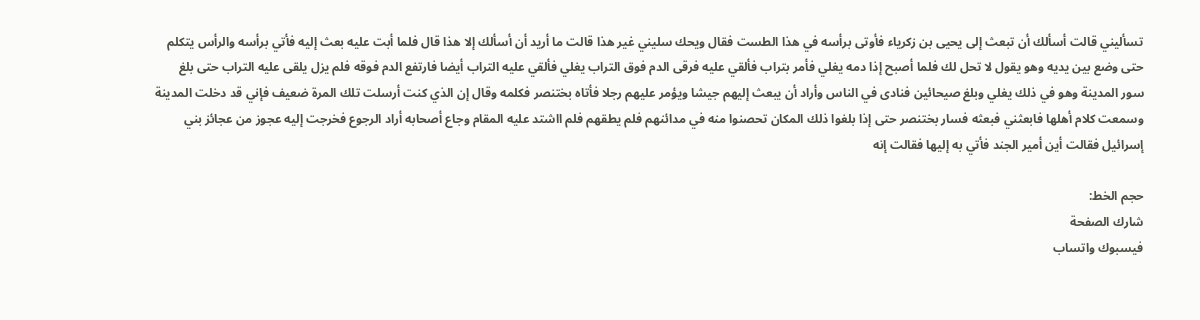تسأليني قالت أسألك أن تبعث إلى يحيى بن زكرياء فأوتى برأسه في هذا الطست فقال ويحك سليني غير هذا قالت ما أريد أن أسألك إلا هذا قال فلما أبت عليه بعث إليه فأتي برأسه والرأس يتكلم حتى وضع بين يديه وهو يقول لا تحل لك فلما أصبح إذا دمه يغلي فأمر بتراب فألقي عليه فرقى الدم فوق التراب يغلي فألقي عليه التراب أيضا فارتفع الدم فوقه فلم يزل يلقى عليه التراب حتى بلغ سور المدينة وهو في ذلك يغلي وبلغ صيحائين فنادى في الناس وأراد أن يبعث إليهم جيشا ويؤمر عليهم رجلا فأتاه بختنصر فكلمه وقال إن الذي كنت أرسلت تلك المرة ضعيف فإني قد دخلت المدينة وسمعت كلام أهلها فابعثني فبعثه فسار بختنصر حتى إذا بلغوا ذلك المكان تحصنوا منه في مدائنهم فلم يطقهم فلم ااشتد عليه المقام وجاع أصحابه أراد الرجوع فخرجت إليه عجوز من عجائز بني إسرائيل فقالت أين أمير الجند فأتي به إليها فقالت إنه

حجم الخط:
شارك الصفحة
فيسبوك واتساب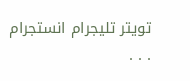تويتر تليجرام انستجرام
. . .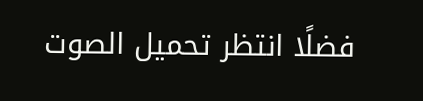فضلًا انتظر تحميل الصوت